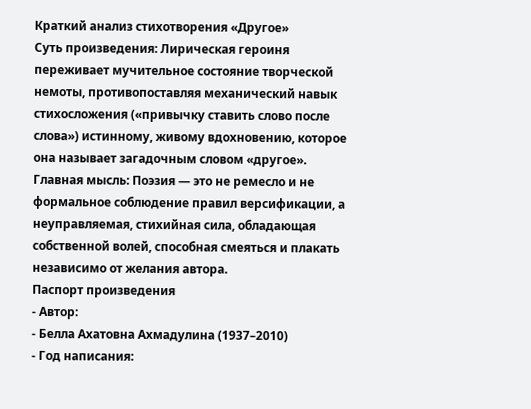Краткий анализ стихотворения «Другое»
Суть произведения: Лирическая героиня переживает мучительное состояние творческой немоты, противопоставляя механический навык стихосложения («привычку ставить слово после слова») истинному, живому вдохновению, которое она называет загадочным словом «другое».
Главная мысль: Поэзия — это не ремесло и не формальное соблюдение правил версификации, а неуправляемая, стихийная сила, обладающая собственной волей, способная смеяться и плакать независимо от желания автора.
Паспорт произведения
- Автор:
- Белла Ахатовна Ахмадулина (1937–2010)
- Год написания: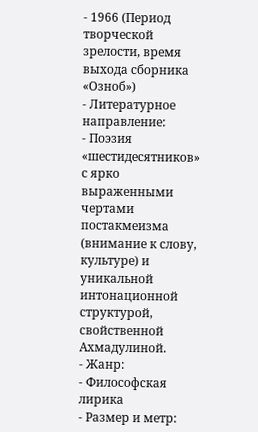- 1966 (Период творческой зрелости, время выхода сборника «Озноб»)
- Литературное направление:
- Поэзия «шестидесятников» с ярко выраженными чертами постакмеизма (внимание к слову, культуре) и уникальной интонационной структурой, свойственной Ахмадулиной.
- Жанр:
- Философская лирика
- Размер и метр: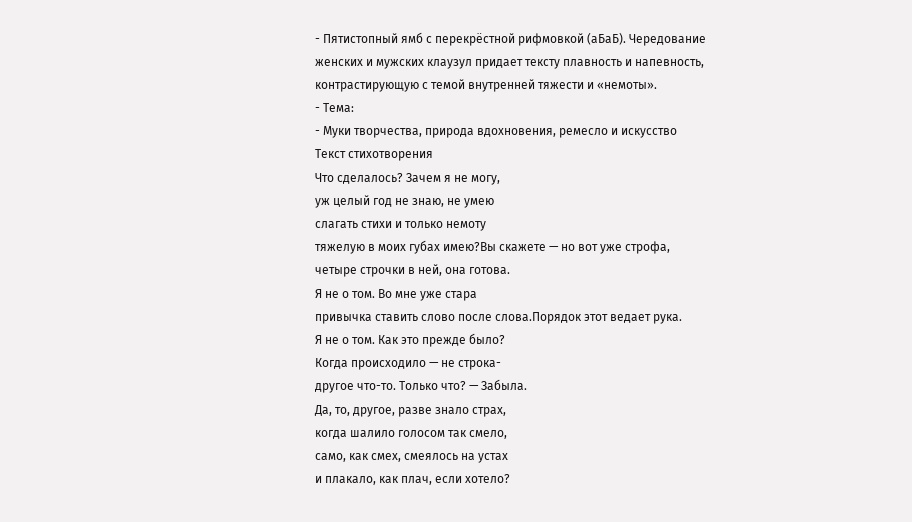- Пятистопный ямб с перекрёстной рифмовкой (аБаБ). Чередование женских и мужских клаузул придает тексту плавность и напевность, контрастирующую с темой внутренней тяжести и «немоты».
- Тема:
- Муки творчества, природа вдохновения, ремесло и искусство
Текст стихотворения
Что сделалось? Зачем я не могу,
уж целый год не знаю, не умею
слагать стихи и только немоту
тяжелую в моих губах имею?Вы скажете — но вот уже строфа,
четыре строчки в ней, она готова.
Я не о том. Во мне уже стара
привычка ставить слово после слова.Порядок этот ведает рука.
Я не о том. Как это прежде было?
Когда происходило — не строка-
другое что-то. Только что? — Забыла.
Да, то, другое, разве знало страх,
когда шалило голосом так смело,
само, как смех, смеялось на устах
и плакало, как плач, если хотело?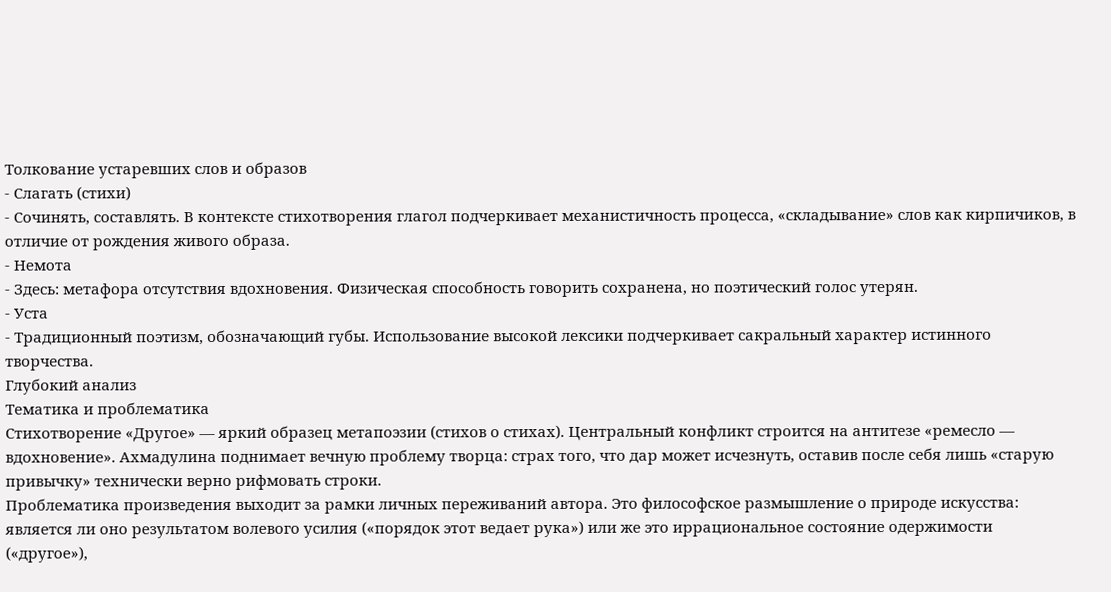Толкование устаревших слов и образов
- Слагать (стихи)
- Сочинять, составлять. В контексте стихотворения глагол подчеркивает механистичность процесса, «складывание» слов как кирпичиков, в отличие от рождения живого образа.
- Немота
- Здесь: метафора отсутствия вдохновения. Физическая способность говорить сохранена, но поэтический голос утерян.
- Уста
- Традиционный поэтизм, обозначающий губы. Использование высокой лексики подчеркивает сакральный характер истинного творчества.
Глубокий анализ
Тематика и проблематика
Стихотворение «Другое» — яркий образец метапоэзии (стихов о стихах). Центральный конфликт строится на антитезе «ремесло — вдохновение». Ахмадулина поднимает вечную проблему творца: страх того, что дар может исчезнуть, оставив после себя лишь «старую привычку» технически верно рифмовать строки.
Проблематика произведения выходит за рамки личных переживаний автора. Это философское размышление о природе искусства: является ли оно результатом волевого усилия («порядок этот ведает рука») или же это иррациональное состояние одержимости («другое»),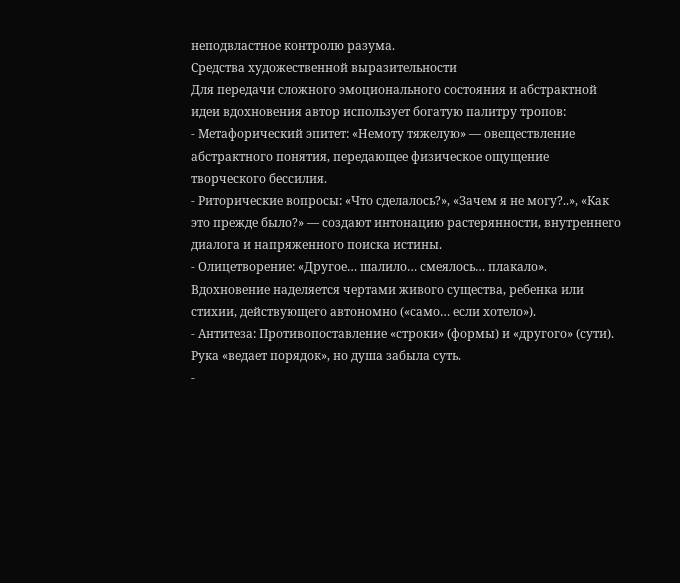неподвластное контролю разума.
Средства художественной выразительности
Для передачи сложного эмоционального состояния и абстрактной идеи вдохновения автор использует богатую палитру тропов:
- Метафорический эпитет: «Немоту тяжелую» — овеществление абстрактного понятия, передающее физическое ощущение творческого бессилия.
- Риторические вопросы: «Что сделалось?», «Зачем я не могу?..», «Как это прежде было?» — создают интонацию растерянности, внутреннего диалога и напряженного поиска истины.
- Олицетворение: «Другое… шалило… смеялось… плакало». Вдохновение наделяется чертами живого существа, ребенка или стихии, действующего автономно («само… если хотело»).
- Антитеза: Противопоставление «строки» (формы) и «другого» (сути). Рука «ведает порядок», но душа забыла суть.
-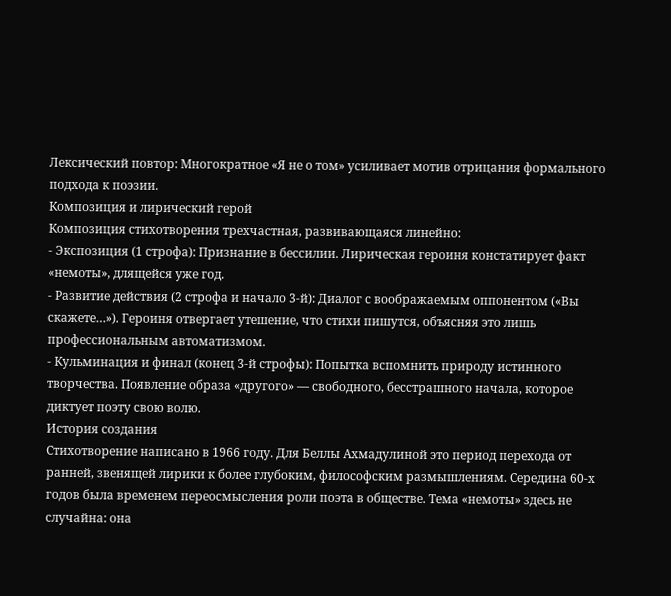Лексический повтор: Многократное «Я не о том» усиливает мотив отрицания формального подхода к поэзии.
Композиция и лирический герой
Композиция стихотворения трехчастная, развивающаяся линейно:
- Экспозиция (1 строфа): Признание в бессилии. Лирическая героиня констатирует факт «немоты», длящейся уже год.
- Развитие действия (2 строфа и начало 3-й): Диалог с воображаемым оппонентом («Вы скажете…»). Героиня отвергает утешение, что стихи пишутся, объясняя это лишь профессиональным автоматизмом.
- Кульминация и финал (конец 3-й строфы): Попытка вспомнить природу истинного творчества. Появление образа «другого» — свободного, бесстрашного начала, которое диктует поэту свою волю.
История создания
Стихотворение написано в 1966 году. Для Беллы Ахмадулиной это период перехода от ранней, звенящей лирики к более глубоким, философским размышлениям. Середина 60-х годов была временем переосмысления роли поэта в обществе. Тема «немоты» здесь не случайна: она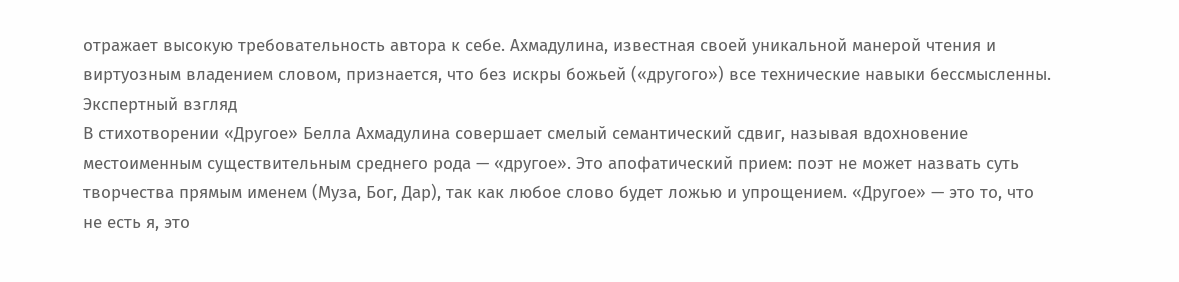отражает высокую требовательность автора к себе. Ахмадулина, известная своей уникальной манерой чтения и виртуозным владением словом, признается, что без искры божьей («другого») все технические навыки бессмысленны.
Экспертный взгляд
В стихотворении «Другое» Белла Ахмадулина совершает смелый семантический сдвиг, называя вдохновение местоименным существительным среднего рода — «другое». Это апофатический прием: поэт не может назвать суть творчества прямым именем (Муза, Бог, Дар), так как любое слово будет ложью и упрощением. «Другое» — это то, что не есть я, это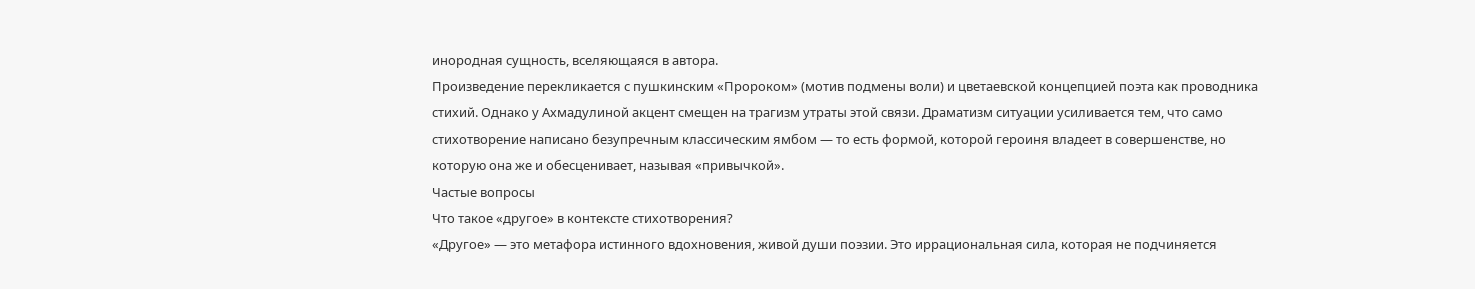инородная сущность, вселяющаяся в автора.
Произведение перекликается с пушкинским «Пророком» (мотив подмены воли) и цветаевской концепцией поэта как проводника стихий. Однако у Ахмадулиной акцент смещен на трагизм утраты этой связи. Драматизм ситуации усиливается тем, что само стихотворение написано безупречным классическим ямбом — то есть формой, которой героиня владеет в совершенстве, но которую она же и обесценивает, называя «привычкой».
Частые вопросы
Что такое «другое» в контексте стихотворения?
«Другое» — это метафора истинного вдохновения, живой души поэзии. Это иррациональная сила, которая не подчиняется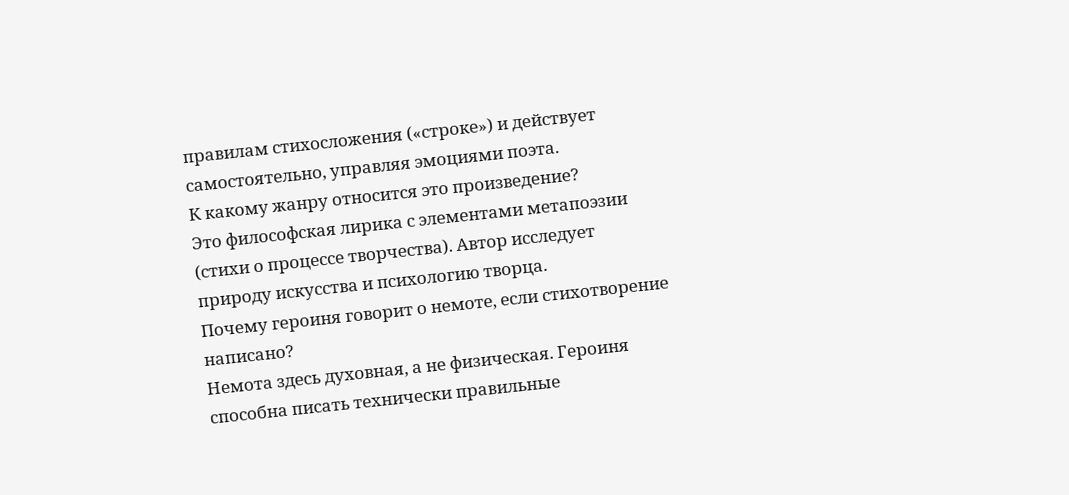правилам стихосложения («строке») и действует самостоятельно, управляя эмоциями поэта.
К какому жанру относится это произведение?
Это философская лирика с элементами метапоэзии (стихи о процессе творчества). Автор исследует природу искусства и психологию творца.
Почему героиня говорит о немоте, если стихотворение написано?
Немота здесь духовная, а не физическая. Героиня способна писать технически правильные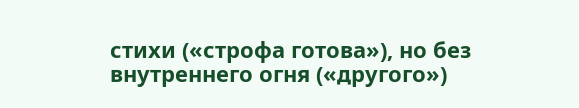стихи («строфа готова»), но без внутреннего огня («другого»)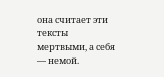она считает эти тексты мертвыми, а себя — немой.